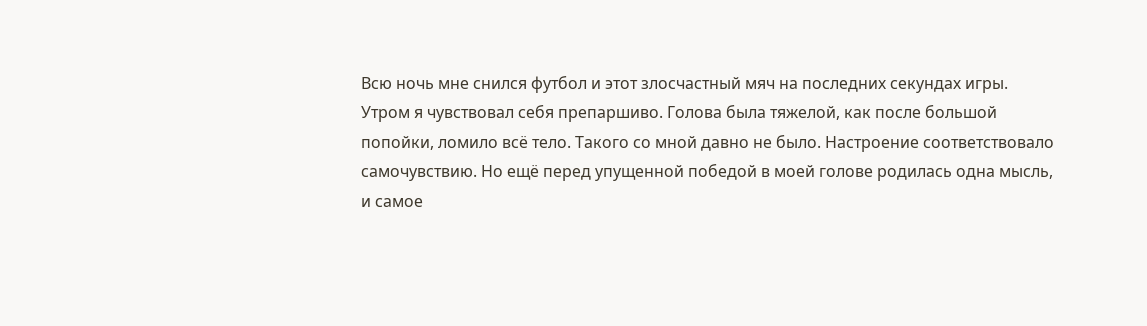Всю ночь мне снился футбол и этот злосчастный мяч на последних секундах игры. Утром я чувствовал себя препаршиво. Голова была тяжелой, как после большой попойки, ломило всё тело. Такого со мной давно не было. Настроение соответствовало самочувствию. Но ещё перед упущенной победой в моей голове родилась одна мысль, и самое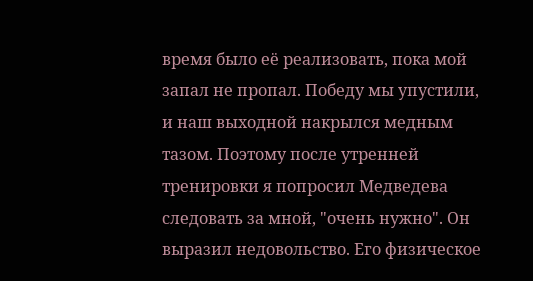время было её реализовать, пока мой запал не пропал. Победу мы упустили, и наш выходной накрылся медным тазом. Поэтому после утренней тренировки я попросил Медведева следовать за мной, "очень нужно". Он выразил недовольство. Его физическое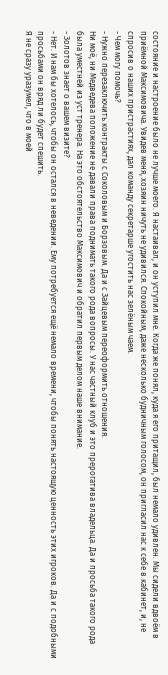состояние и настроение было не лучше моего. Я настаивал, и он уступил мне. Когда же понял, куда я его притащил, был немало удивлен. Мы сидели вдвоём в приёмной Максимовича. Увидев меня, хозяин ничуть не удивился. Спокойным, даже несколько будничным голосом, он пригласил нас к себе в кабинет, и, не спросив о наших пристрастиях, дал команду секретарше угостить нас зелёным чаем.
- Чем могу помочь?
- Нужно перезаключить контракты с Соколовым и Борзовым. Да и с Зайцевым переоформить отношения.
Ни моё, ни Медведева положение не давали права поднимать такого рода вопросы. У нас частный клуб и это прерогатива владельца. Да и просьба такого рода была уместней из уст тренера. На это обстоятельство Максимович и обратил первым делом наше внимание.
- Золотов знает о вашем визите?
- Нет. И нам бы хотелось, чтобы он остался в неведении. Ему потребуется ещё немало времени, чтобы понять настоящую ценность этих игроков. Да и с подобными просьбами он вряд ли будет спешить.
Я не сразу уразумел, что в моей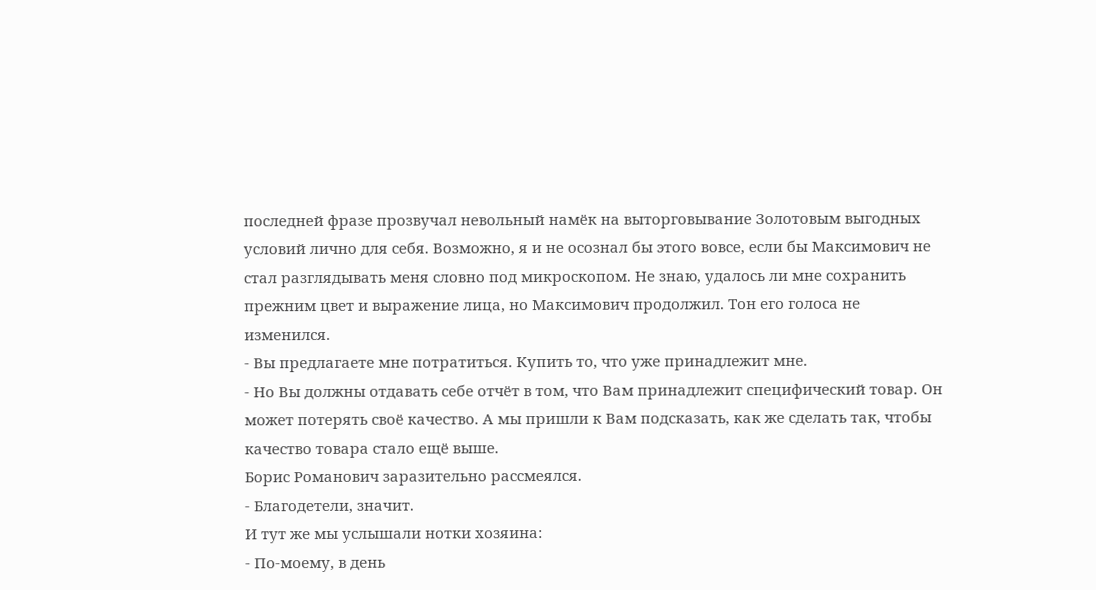последней фразе прозвучал невольный намёк на выторговывание Золотовым выгодных условий лично для себя. Возможно, я и не осознал бы этого вовсе, если бы Максимович не стал разглядывать меня словно под микроскопом. Не знаю, удалось ли мне сохранить прежним цвет и выражение лица, но Максимович продолжил. Тон его голоса не изменился.
- Вы предлагаете мне потратиться. Купить то, что уже принадлежит мне.
- Но Вы должны отдавать себе отчёт в том, что Вам принадлежит специфический товар. Он может потерять своё качество. А мы пришли к Вам подсказать, как же сделать так, чтобы качество товара стало ещё выше.
Борис Романович заразительно рассмеялся.
- Благодетели, значит.
И тут же мы услышали нотки хозяина:
- По-моему, в день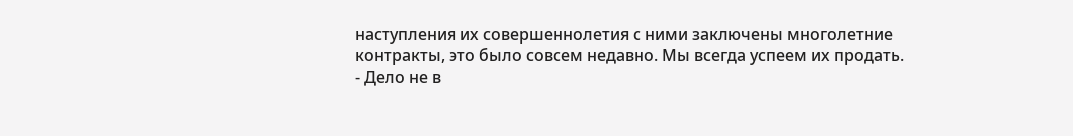наступления их совершеннолетия с ними заключены многолетние контракты, это было совсем недавно. Мы всегда успеем их продать.
- Дело не в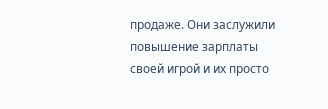продаже. Они заслужили повышение зарплаты своей игрой и их просто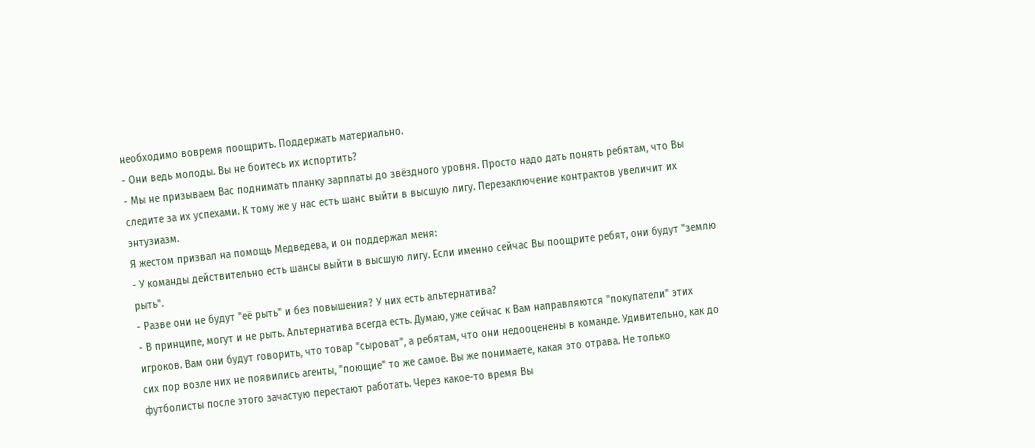необходимо вовремя поощрить. Поддержать материально.
- Они ведь молоды. Вы не боитесь их испортить?
- Мы не призываем Вас поднимать планку зарплаты до звёздного уровня. Просто надо дать понять ребятам, что Вы следите за их успехами. К тому же у нас есть шанс выйти в высшую лигу. Перезаключение контрактов увеличит их энтузиазм.
Я жестом призвал на помощь Медведева, и он поддержал меня:
- У команды действительно есть шансы выйти в высшую лигу. Если именно сейчас Вы поощрите ребят, они будут "землю рыть".
- Разве они не будут "её рыть" и без повышения? У них есть альтернатива?
- В принципе, могут и не рыть. Альтернатива всегда есть. Думаю, уже сейчас к Вам направляются "покупатели" этих игроков. Вам они будут говорить, что товар "сыроват", а ребятам, что они недооценены в команде. Удивительно, как до сих пор возле них не появились агенты, "поющие" то же самое. Вы же понимаете, какая это отрава. Не только футболисты после этого зачастую перестают работать. Через какое-то время Вы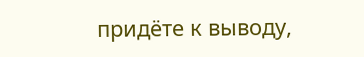придёте к выводу,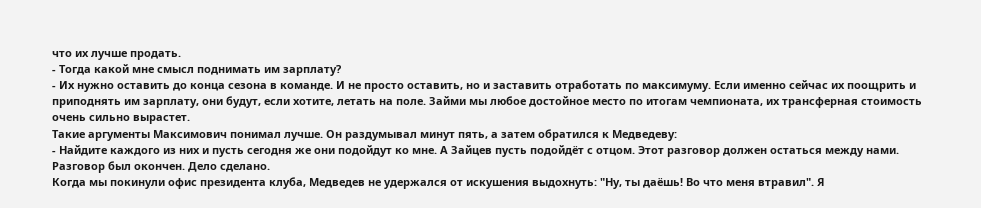что их лучше продать.
- Тогда какой мне смысл поднимать им зарплату?
- Их нужно оставить до конца сезона в команде. И не просто оставить, но и заставить отработать по максимуму. Если именно сейчас их поощрить и приподнять им зарплату, они будут, если хотите, летать на поле. Займи мы любое достойное место по итогам чемпионата, их трансферная стоимость очень сильно вырастет.
Такие аргументы Максимович понимал лучше. Он раздумывал минут пять, а затем обратился к Медведеву:
- Найдите каждого из них и пусть сегодня же они подойдут ко мне. А Зайцев пусть подойдёт с отцом. Этот разговор должен остаться между нами.
Разговор был окончен. Дело сделано.
Когда мы покинули офис президента клуба, Медведев не удержался от искушения выдохнуть: "Ну, ты даёшь! Во что меня втравил". Я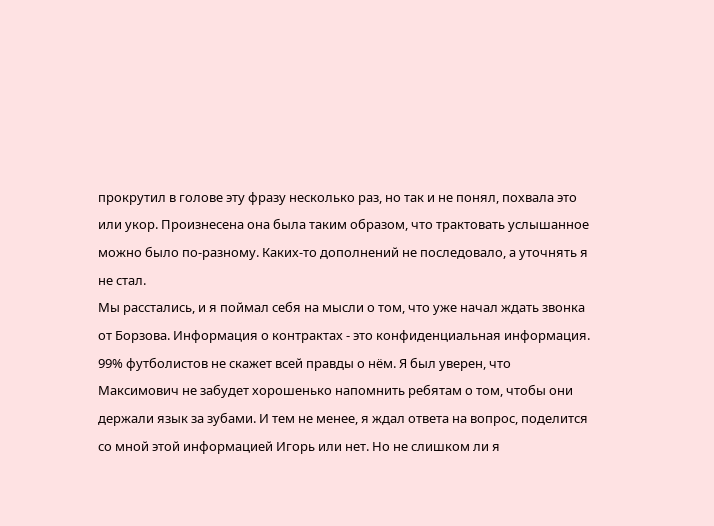прокрутил в голове эту фразу несколько раз, но так и не понял, похвала это или укор. Произнесена она была таким образом, что трактовать услышанное можно было по-разному. Каких-то дополнений не последовало, а уточнять я не стал.
Мы расстались, и я поймал себя на мысли о том, что уже начал ждать звонка от Борзова. Информация о контрактах - это конфиденциальная информация. 99% футболистов не скажет всей правды о нём. Я был уверен, что Максимович не забудет хорошенько напомнить ребятам о том, чтобы они держали язык за зубами. И тем не менее, я ждал ответа на вопрос, поделится со мной этой информацией Игорь или нет. Но не слишком ли я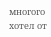многого хотел от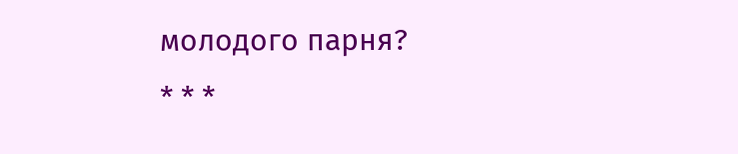молодого парня?
* * *